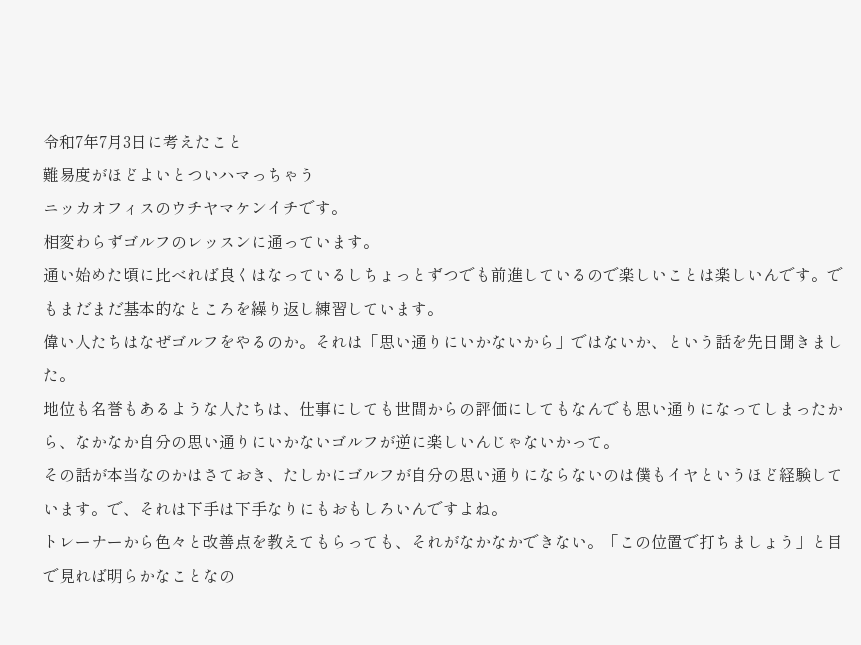令和7年7月3日に考えたこと
難易度がほどよいとついハマっちゃう
ニッカオフィスのウチヤマケンイチです。
相変わらずゴルフのレッスンに通っています。
通い始めた頃に比べれば良くはなっているしちょっとずつでも前進しているので楽しいことは楽しいんです。でもまだまだ基本的なところを繰り返し練習しています。
偉い人たちはなぜゴルフをやるのか。それは「思い通りにいかないから」ではないか、という話を先日聞きました。
地位も名誉もあるような人たちは、仕事にしても世間からの評価にしてもなんでも思い通りになってしまったから、なかなか自分の思い通りにいかないゴルフが逆に楽しいんじゃないかって。
その話が本当なのかはさておき、たしかにゴルフが自分の思い通りにならないのは僕もイヤというほど経験しています。で、それは下手は下手なりにもおもしろいんですよね。
トレーナーから色々と改善点を教えてもらっても、それがなかなかできない。「この位置で打ちましょう」と目で見れば明らかなことなの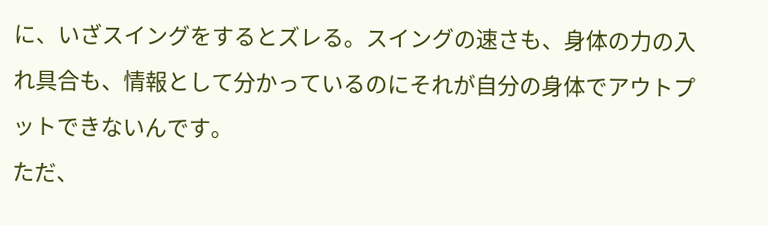に、いざスイングをするとズレる。スイングの速さも、身体の力の入れ具合も、情報として分かっているのにそれが自分の身体でアウトプットできないんです。
ただ、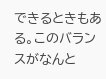できるときもある。このバランスがなんと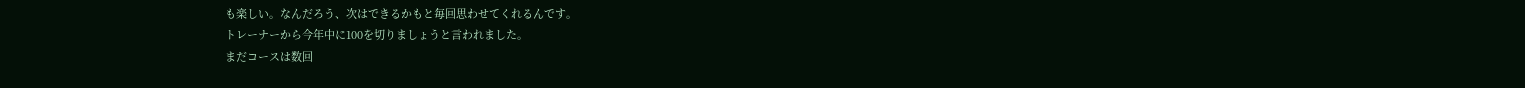も楽しい。なんだろう、次はできるかもと毎回思わせてくれるんです。
トレーナーから今年中に100を切りましょうと言われました。
まだコースは数回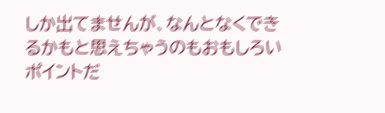しか出てませんが、なんとなくできるかもと思えちゃうのもおもしろいポイントだ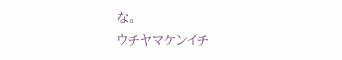な。
ウチヤマケンイチ